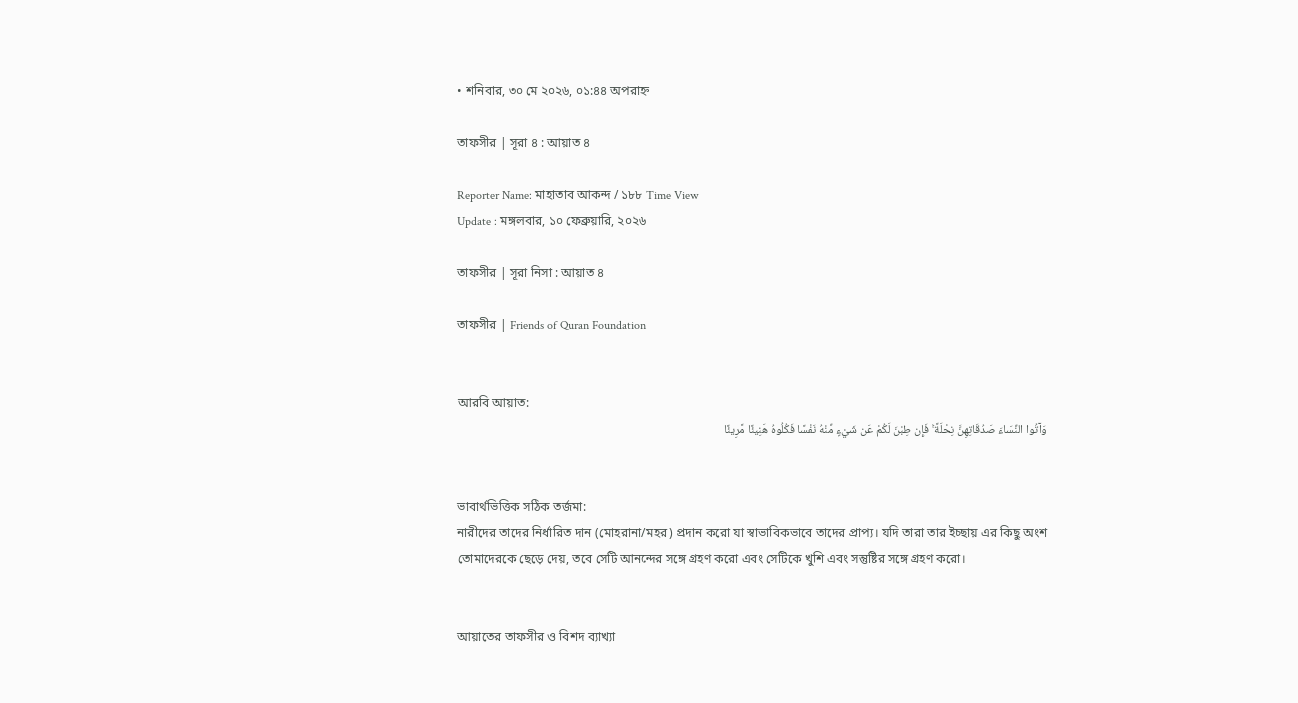• শনিবার, ৩০ মে ২০২৬, ০১:৪৪ অপরাহ্ন

তাফসীর | সূরা ৪ : আয়াত ৪

Reporter Name: মাহাতাব আকন্দ / ১৮৮ Time View
Update : মঙ্গলবার, ১০ ফেব্রুয়ারি, ২০২৬

তাফসীর | সূরা নিসা : আয়াত ৪

তাফসীর | Friends of Quran Foundation


আরবি আয়াত:
وَآتُوا النِّسَاءَ صَدُقَاتِهِنَّ نِحْلَةً ۚ فَإِن طِبْنَ لَكُمْ عَن شَيْءٍ مِّنْهُ نَفْسًا فَكُلُوهُ هَنِيئًا مَّرِيئًا


ভাবার্থভিত্তিক সঠিক তর্জমা:
নারীদের তাদের নির্ধারিত দান (মোহরানা/মহর) প্রদান করো যা স্বাভাবিকভাবে তাদের প্রাপ্য। যদি তারা তার ইচ্ছায় এর কিছু অংশ তোমাদেরকে ছেড়ে দেয়, তবে সেটি আনন্দের সঙ্গে গ্রহণ করো এবং সেটিকে খুশি এবং সন্তুষ্টির সঙ্গে গ্রহণ করো।


আয়াতের তাফসীর ও বিশদ ব্যাখ্যা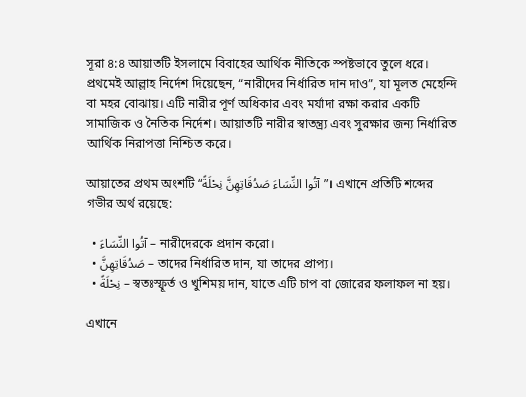সূরা ৪:৪ আয়াতটি ইসলামে বিবাহের আর্থিক নীতিকে স্পষ্টভাবে তুলে ধরে। প্রথমেই আল্লাহ নির্দেশ দিয়েছেন, “নারীদের নির্ধারিত দান দাও”, যা মূলত মেহেন্দি বা মহর বোঝায়। এটি নারীর পূর্ণ অধিকার এবং মর্যাদা রক্ষা করার একটি সামাজিক ও নৈতিক নির্দেশ। আয়াতটি নারীর স্বাতন্ত্র্য এবং সুরক্ষার জন্য নির্ধারিত আর্থিক নিরাপত্তা নিশ্চিত করে।

আয়াতের প্রথম অংশটি “آتُوا النِّسَاءَ صَدُقَاتِهِنَّ نِحْلَةً”। এখানে প্রতিটি শব্দের গভীর অর্থ রয়েছে:

  • آتُوا النِّسَاءَ – নারীদেরকে প্রদান করো।
  • صَدُقَاتِهِنَّ – তাদের নির্ধারিত দান, যা তাদের প্রাপ্য।
  • نِحْلَةً – স্বতঃস্ফূর্ত ও খুশিময় দান, যাতে এটি চাপ বা জোরের ফলাফল না হয়।

এখানে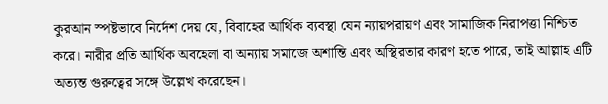কুরআন স্পষ্টভাবে নির্দেশ দেয় যে, বিবাহের আর্থিক ব্যবস্থা যেন ন্যায়পরায়ণ এবং সামাজিক নিরাপত্তা নিশ্চিত করে। নারীর প্রতি আর্থিক অবহেলা বা অন্যায় সমাজে অশান্তি এবং অস্থিরতার কারণ হতে পারে, তাই আল্লাহ এটি অত্যন্ত গুরুত্বের সঙ্গে উল্লেখ করেছেন।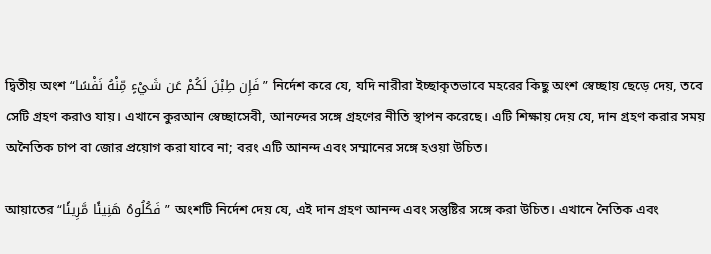দ্বিতীয় অংশ “فَإِن طِبْنَ لَكُمْ عَن شَيْءٍ مِّنْهُ نَفْسًا” নির্দেশ করে যে, যদি নারীরা ইচ্ছাকৃতভাবে মহরের কিছু অংশ স্বেচ্ছায় ছেড়ে দেয়, তবে সেটি গ্রহণ করাও যায়। এখানে কুরআন স্বেচ্ছাসেবী, আনন্দের সঙ্গে গ্রহণের নীতি স্থাপন করেছে। এটি শিক্ষায় দেয় যে, দান গ্রহণ করার সময় অনৈতিক চাপ বা জোর প্রয়োগ করা যাবে না; বরং এটি আনন্দ এবং সম্মানের সঙ্গে হওয়া উচিত।

আয়াতের “فَكُلُوهُ هَنِيئًا مَّرِيئًا” অংশটি নির্দেশ দেয় যে, এই দান গ্রহণ আনন্দ এবং সন্তুষ্টির সঙ্গে করা উচিত। এখানে নৈতিক এবং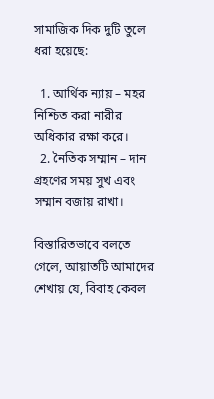সামাজিক দিক দুটি তুলে ধরা হয়েছে:

  1. আর্থিক ন্যায় – মহর নিশ্চিত করা নারীর অধিকার রক্ষা করে।
  2. নৈতিক সম্মান – দান গ্রহণের সময় সুখ এবং সম্মান বজায় রাখা।

বিস্তারিতভাবে বলতে গেলে, আয়াতটি আমাদের শেখায় যে, বিবাহ কেবল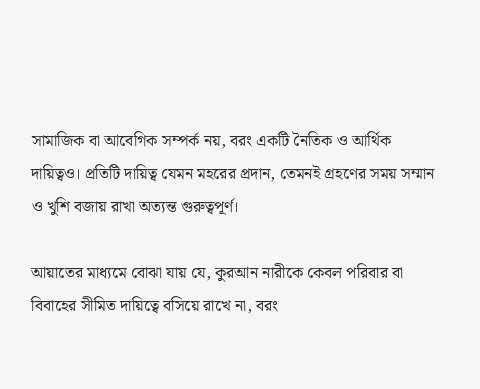সামাজিক বা আবেগিক সম্পর্ক নয়, বরং একটি নৈতিক ও আর্থিক দায়িত্বও। প্রতিটি দায়িত্ব যেমন মহরের প্রদান, তেমনই গ্রহণের সময় সম্মান ও খুশি বজায় রাখা অত্যন্ত গুরুত্বপূর্ণ।

আয়াতের মাধ্যমে বোঝা যায় যে, কুরআন নারীকে কেবল পরিবার বা বিবাহের সীমিত দায়িত্বে বসিয়ে রাখে না, বরং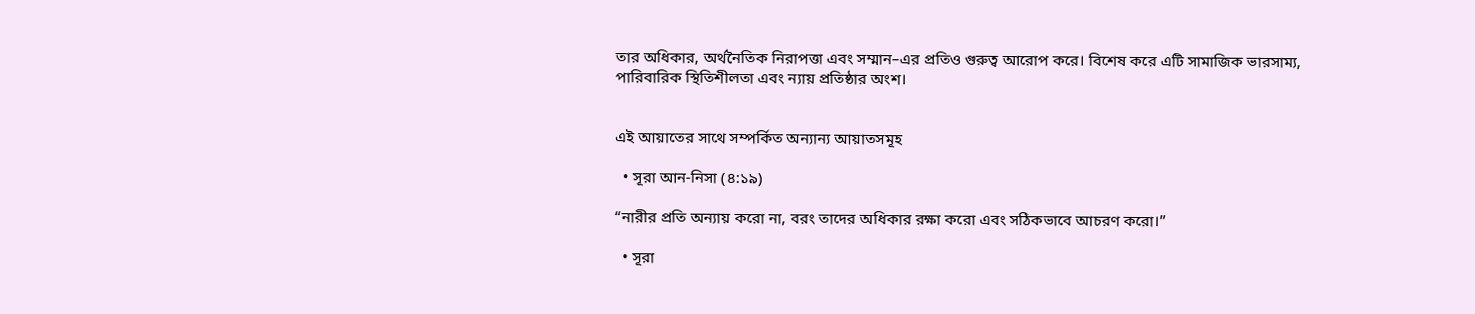তার অধিকার, অর্থনৈতিক নিরাপত্তা এবং সম্মান–এর প্রতিও গুরুত্ব আরোপ করে। বিশেষ করে এটি সামাজিক ভারসাম্য, পারিবারিক স্থিতিশীলতা এবং ন্যায় প্রতিষ্ঠার অংশ।


এই আয়াতের সাথে সম্পর্কিত অন্যান্য আয়াতসমূহ

  • সূরা আন-নিসা (৪:১৯)

“নারীর প্রতি অন্যায় করো না, বরং তাদের অধিকার রক্ষা করো এবং সঠিকভাবে আচরণ করো।”

  • সূরা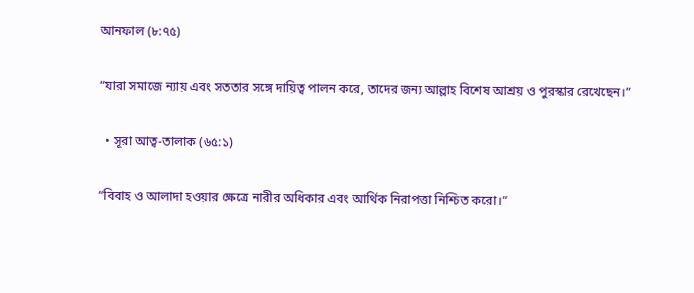আনফাল (৮:৭৫)

“যারা সমাজে ন্যায় এবং সততার সঙ্গে দায়িত্ব পালন করে, তাদের জন্য আল্লাহ বিশেষ আশ্রয় ও পুরস্কার রেখেছেন।”

  • সূরা আত্ব-তালাক (৬৫:১)

“বিবাহ ও আলাদা হওয়ার ক্ষেত্রে নারীর অধিকার এবং আর্থিক নিরাপত্তা নিশ্চিত করো।”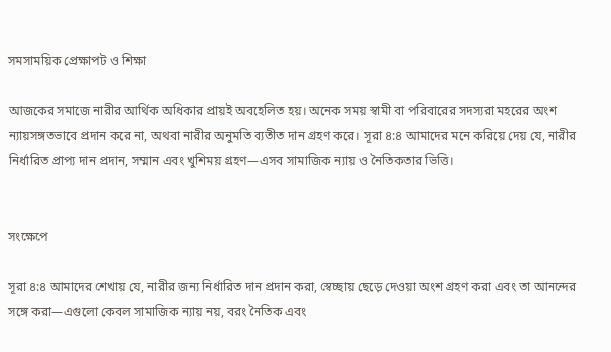সমসাময়িক প্রেক্ষাপট ও শিক্ষা

আজকের সমাজে নারীর আর্থিক অধিকার প্রায়ই অবহেলিত হয়। অনেক সময় স্বামী বা পরিবারের সদস্যরা মহরের অংশ ন্যায়সঙ্গতভাবে প্রদান করে না, অথবা নারীর অনুমতি ব্যতীত দান গ্রহণ করে। সূরা ৪:৪ আমাদের মনে করিয়ে দেয় যে, নারীর নির্ধারিত প্রাপ্য দান প্রদান, সম্মান এবং খুশিময় গ্রহণ—এসব সামাজিক ন্যায় ও নৈতিকতার ভিত্তি।


সংক্ষেপে

সূরা ৪:৪ আমাদের শেখায় যে, নারীর জন্য নির্ধারিত দান প্রদান করা, স্বেচ্ছায় ছেড়ে দেওয়া অংশ গ্রহণ করা এবং তা আনন্দের সঙ্গে করা—এগুলো কেবল সামাজিক ন্যায় নয়, বরং নৈতিক এবং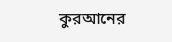কুরআনের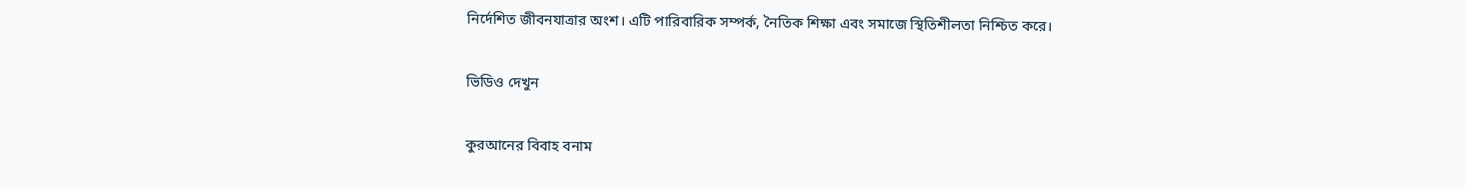নির্দেশিত জীবনযাত্রার অংশ। এটি পারিবারিক সম্পর্ক, নৈতিক শিক্ষা এবং সমাজে স্থিতিশীলতা নিশ্চিত করে।

ভিডিও দেখুন

কুরআনের বিবাহ বনাম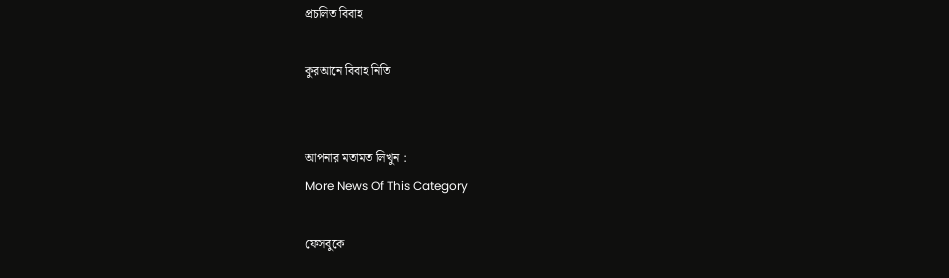প্রচলিত বিবাহ

কুরআনে বিবাহ নিতি


আপনার মতামত লিখুন :
More News Of This Category

ফেসবুকে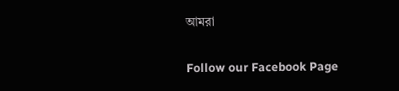আমরা

Follow our Facebook Page